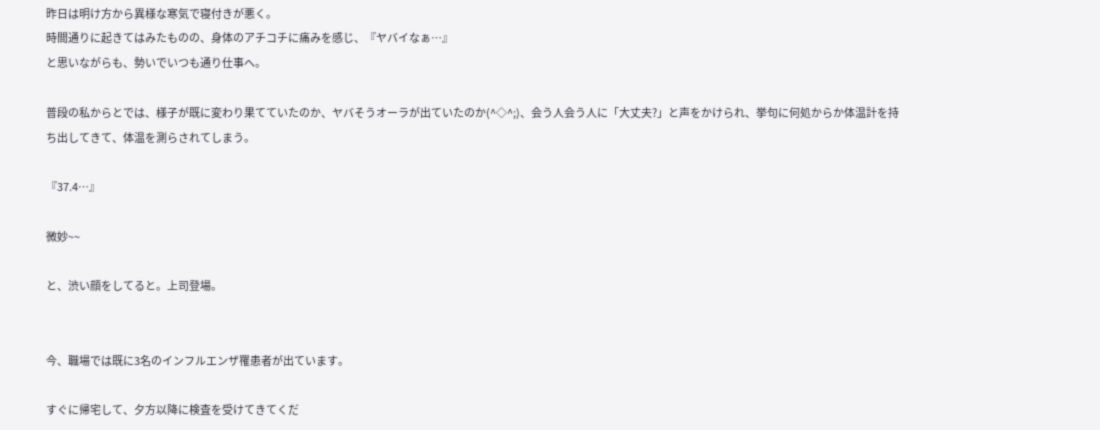昨日は明け方から異様な寒気で寝付きが悪く。
時間通りに起きてはみたものの、身体のアチコチに痛みを感じ、『ヤバイなぁ…』
と思いながらも、勢いでいつも通り仕事へ。

普段の私からとでは、様子が既に変わり果てていたのか、ヤバそうオーラが出ていたのか(^◇^;)、会う人会う人に「大丈夫?」と声をかけられ、挙句に何処からか体温計を持ち出してきて、体温を測らされてしまう。

『37.4…』

微妙~~

と、渋い顔をしてると。上司登場。


今、職場では既に3名のインフルエンザ罹患者が出ています。

すぐに帰宅して、夕方以降に検査を受けてきてくだ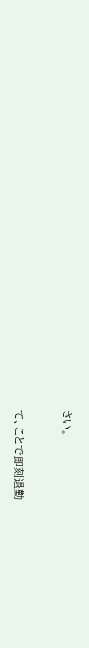さい。


て、ことで即刻退勤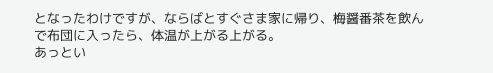となったわけですが、ならばとすぐさま家に帰り、梅醤番茶を飲んで布団に入ったら、体温が上がる上がる。
あっとい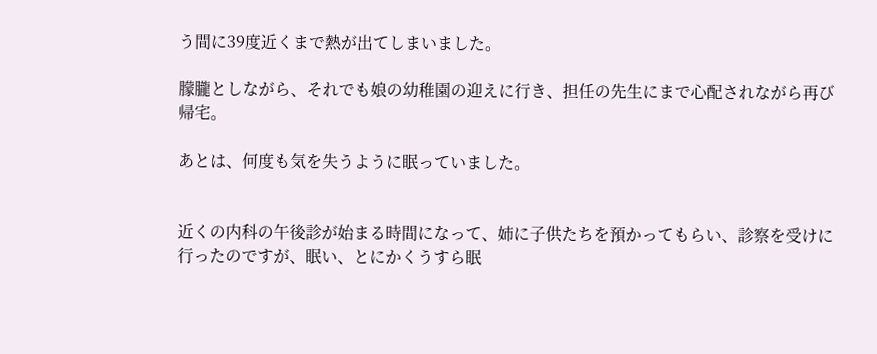う間に39度近くまで熱が出てしまいました。

朦朧としながら、それでも娘の幼稚園の迎えに行き、担任の先生にまで心配されながら再び帰宅。

あとは、何度も気を失うように眠っていました。


近くの内科の午後診が始まる時間になって、姉に子供たちを預かってもらい、診察を受けに行ったのですが、眠い、とにかくうすら眠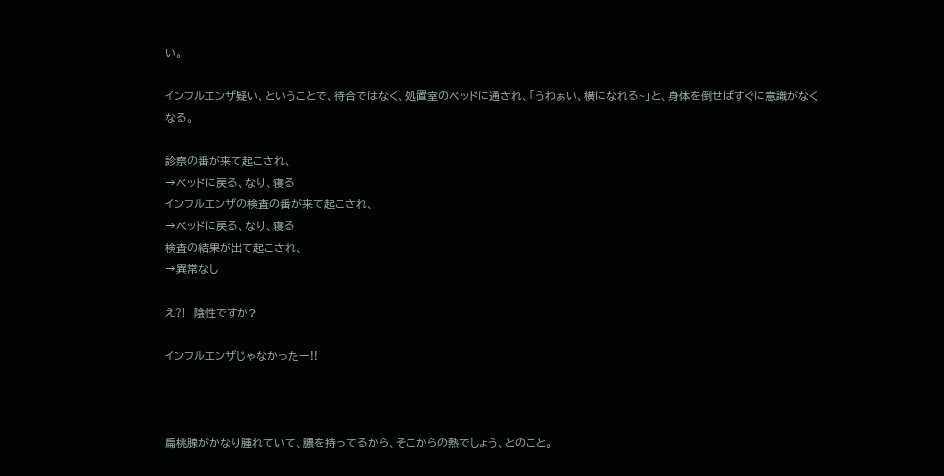い。

インフルエンザ疑い、ということで、待合ではなく、処置室のベッドに通され、「うわぁい、横になれる~」と、身体を倒せばすぐに意識がなくなる。

診察の番が来て起こされ、
→ベッドに戻る、なり、寝る
インフルエンザの検査の番が来て起こされ、
→ベッドに戻る、なり、寝る
検査の結果が出て起こされ、
→異常なし

え⁈  陰性ですか?

インフルエンザじゃなかったー!!



扁桃腺がかなり腫れていて、膿を持ってるから、そこからの熱でしょう、とのこと。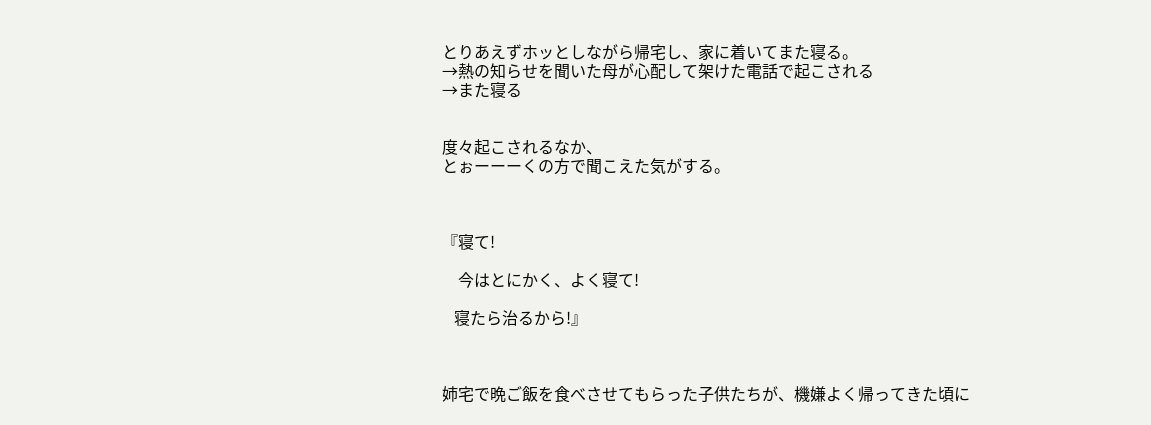とりあえずホッとしながら帰宅し、家に着いてまた寝る。
→熱の知らせを聞いた母が心配して架けた電話で起こされる
→また寝る


度々起こされるなか、
とぉーーーくの方で聞こえた気がする。



『寝て!

    今はとにかく、よく寝て!

   寝たら治るから!』



姉宅で晩ご飯を食べさせてもらった子供たちが、機嫌よく帰ってきた頃に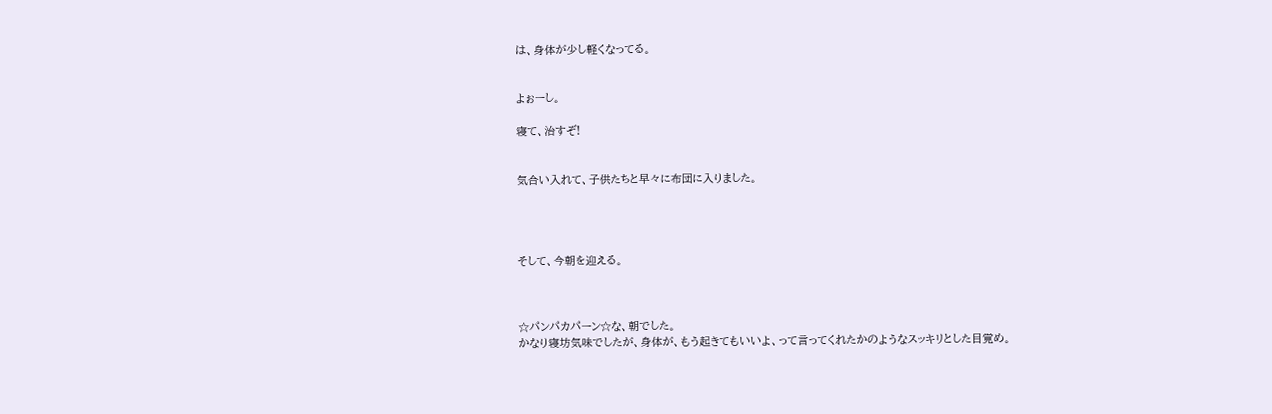は、身体が少し軽くなってる。


よぉーし。

寝て、治すぞ!


気合い入れて、子供たちと早々に布団に入りました。




そして、今朝を迎える。



☆パンパカパーン☆な、朝でした。
かなり寝坊気味でしたが、身体が、もう起きてもいいよ、って言ってくれたかのようなスッキリとした目覚め。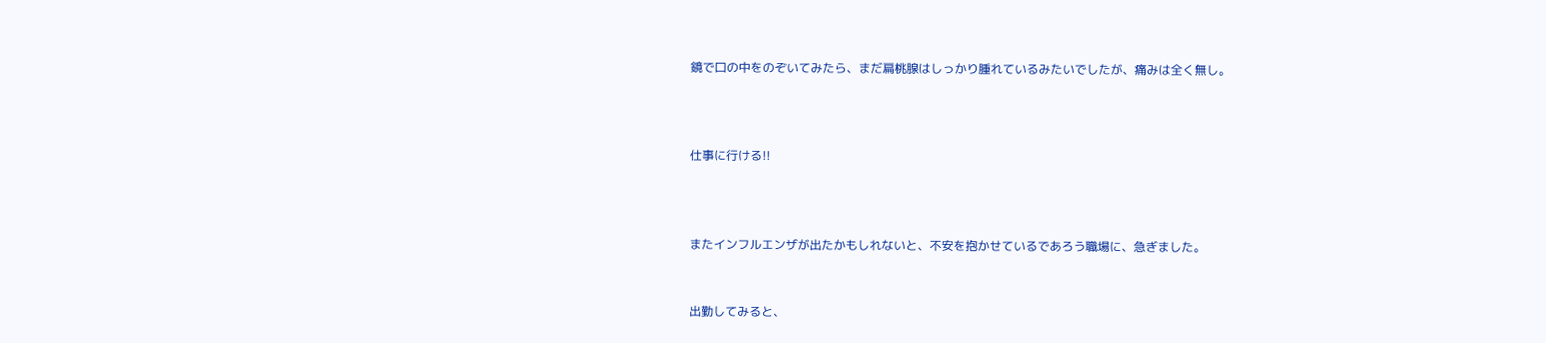鏡で口の中をのぞいてみたら、まだ扁桃腺はしっかり腫れているみたいでしたが、痛みは全く無し。



仕事に行ける!!



またインフルエンザが出たかもしれないと、不安を抱かせているであろう職場に、急ぎました。


出勤してみると、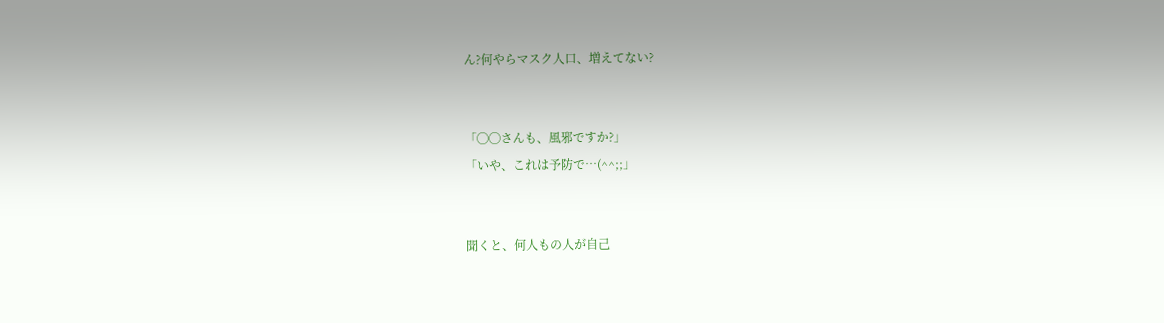ん?何やらマスク人口、増えてない?


「◯◯さんも、風邪ですか?」
「いや、これは予防で…(^^;;」


聞くと、何人もの人が自己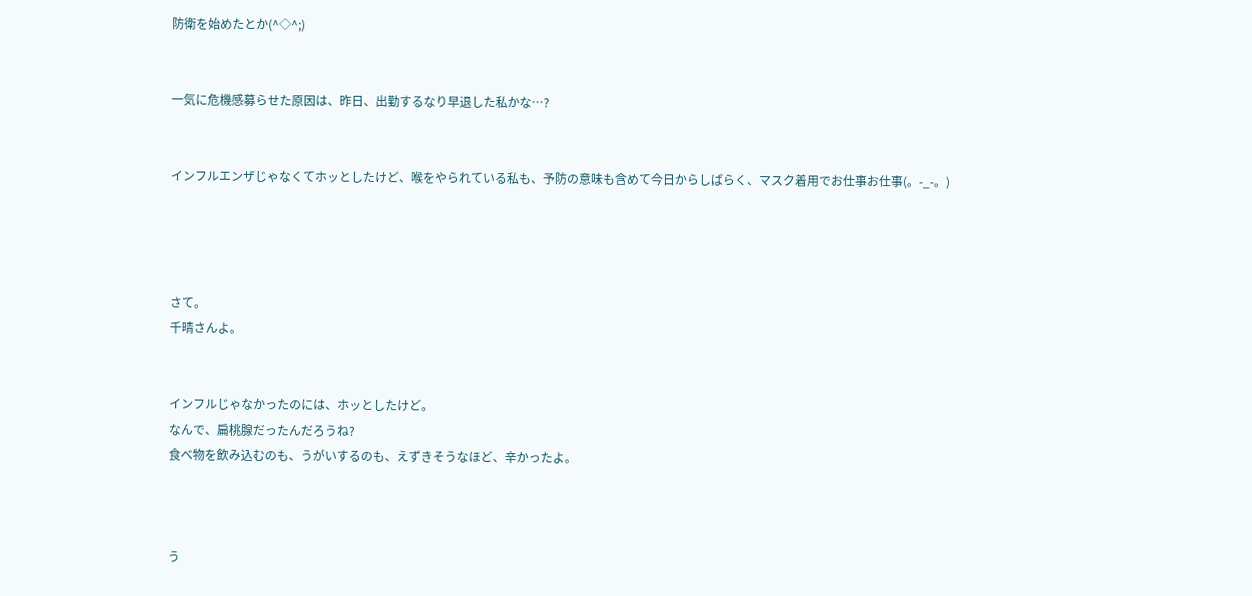防衛を始めたとか(^◇^;)


一気に危機感募らせた原因は、昨日、出勤するなり早退した私かな…?


インフルエンザじゃなくてホッとしたけど、喉をやられている私も、予防の意味も含めて今日からしばらく、マスク着用でお仕事お仕事(。-_-。)




さて。
千晴さんよ。


インフルじゃなかったのには、ホッとしたけど。
なんで、扁桃腺だったんだろうね?
食べ物を飲み込むのも、うがいするのも、えずきそうなほど、辛かったよ。



う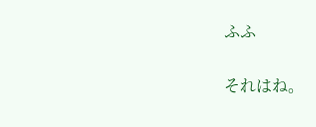ふふ

それはね。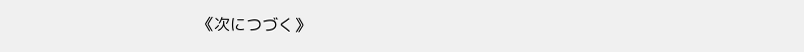《次につづく》